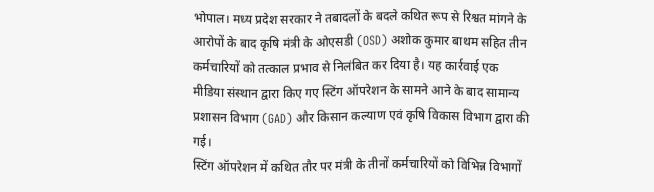भोपाल। मध्य प्रदेश सरकार ने तबादलों के बदले कथित रूप से रिश्वत मांगने के आरोपों के बाद कृषि मंत्री के ओएसडी (OSD) अशोक कुमार बाथम सहित तीन कर्मचारियों को तत्काल प्रभाव से निलंबित कर दिया है। यह कार्रवाई एक मीडिया संस्थान द्वारा किए गए स्टिंग ऑपरेशन के सामने आने के बाद सामान्य प्रशासन विभाग (GAD) और किसान कल्याण एवं कृषि विकास विभाग द्वारा की गई।
स्टिंग ऑपरेशन में कथित तौर पर मंत्री के तीनों कर्मचारियों को विभिन्न विभागों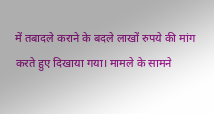में तबादले कराने के बदले लाखों रुपये की मांग करते हुए दिखाया गया। मामले के सामने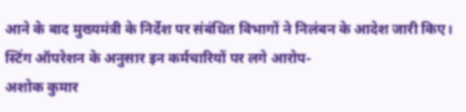आने के बाद मुख्यमंत्री के निर्देश पर संबंधित विभागों ने निलंबन के आदेश जारी किए।
स्टिंग ऑपरेशन के अनुसार इन कर्मचारियों पर लगे आरोप-
अशोक कुमार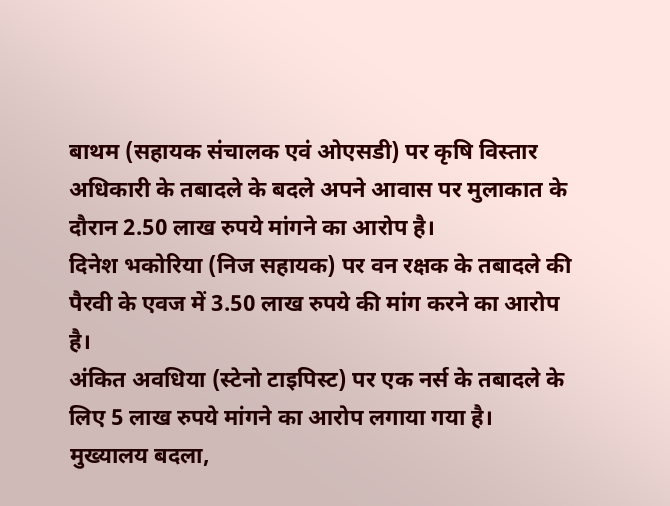बाथम (सहायक संचालक एवं ओएसडी) पर कृषि विस्तार अधिकारी के तबादले के बदले अपने आवास पर मुलाकात के दौरान 2.50 लाख रुपये मांगने का आरोप है।
दिनेश भकोरिया (निज सहायक) पर वन रक्षक के तबादले की पैरवी के एवज में 3.50 लाख रुपये की मांग करने का आरोप है।
अंकित अवधिया (स्टेनो टाइपिस्ट) पर एक नर्स के तबादले के लिए 5 लाख रुपये मांगने का आरोप लगाया गया है।
मुख्यालय बदला,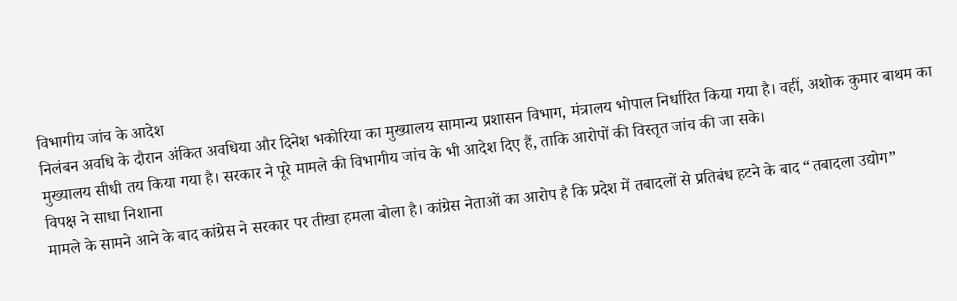विभागीय जांच के आदेश
निलंबन अवधि के दौरान अंकित अवधिया और दिनेश भकोरिया का मुख्यालय सामान्य प्रशासन विभाग, मंत्रालय भोपाल निर्धारित किया गया है। वहीं, अशोक कुमार बाथम का मुख्यालय सीधी तय किया गया है। सरकार ने पूरे मामले की विभागीय जांच के भी आदेश दिए हैं, ताकि आरोपों की विस्तृत जांच की जा सके।
विपक्ष ने साधा निशाना
मामले के सामने आने के बाद कांग्रेस ने सरकार पर तीखा हमला बोला है। कांग्रेस नेताओं का आरोप है कि प्रदेश में तबादलों से प्रतिबंध हटने के बाद “तबादला उद्योग”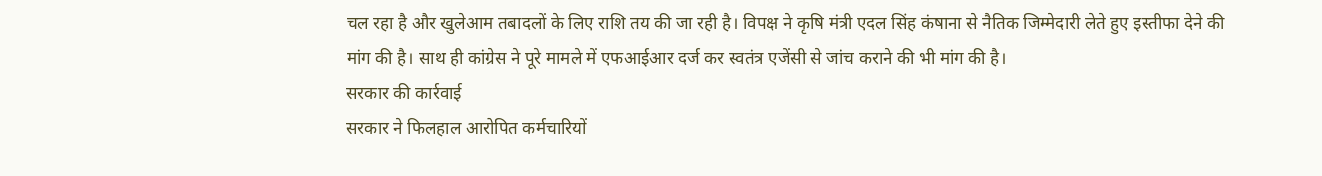चल रहा है और खुलेआम तबादलों के लिए राशि तय की जा रही है। विपक्ष ने कृषि मंत्री एदल सिंह कंषाना से नैतिक जिम्मेदारी लेते हुए इस्तीफा देने की मांग की है। साथ ही कांग्रेस ने पूरे मामले में एफआईआर दर्ज कर स्वतंत्र एजेंसी से जांच कराने की भी मांग की है।
सरकार की कार्रवाई
सरकार ने फिलहाल आरोपित कर्मचारियों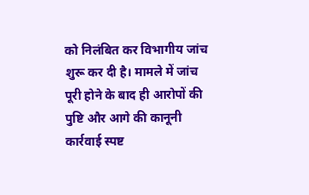को निलंबित कर विभागीय जांच शुरू कर दी है। मामले में जांच पूरी होने के बाद ही आरोपों की पुष्टि और आगे की कानूनी कार्रवाई स्पष्ट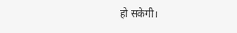हो सकेगी।